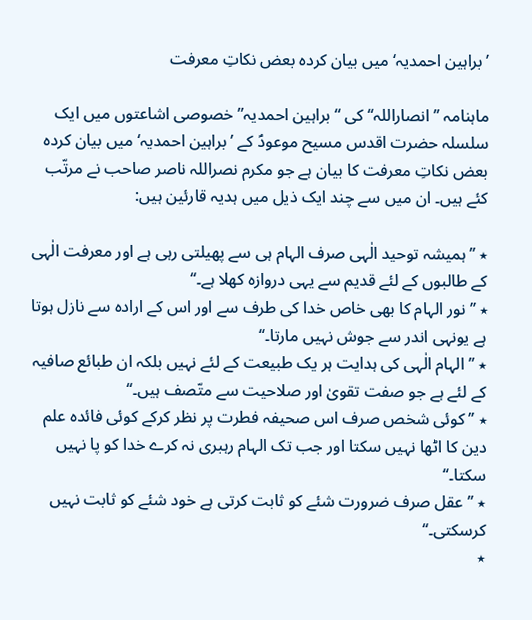’براہین احمدیہ‘ میں بیان کردہ بعض نکاتِ معرفت

ماہنامہ ’’انصاراللہ‘‘ کی “براہین احمدیہ” خصوصی اشاعتوں میں ایک سلسلہ حضرت اقدس مسیح موعودؑ کے ’براہین احمدیہ‘ میں بیان کردہ بعض نکاتِ معرفت کا بیان ہے جو مکرم نصراللہ ناصر صاحب نے مرتّب کئے ہیں۔ ان میں سے چند ایک ذیل میں ہدیہ قارئین ہیں:

٭ ’’ہمیشہ توحید الٰہی صرف الہام ہی سے پھیلتی رہی ہے اور معرفت الٰہی کے طالبوں کے لئے قدیم سے یہی دروازہ کھلا ہے۔‘‘
٭ ’’نور الہام کا بھی خاص خدا کی طرف سے اور اس کے ارادہ سے نازل ہوتا ہے یونہی اندر سے جوش نہیں مارتا۔‘‘
٭ ’’الہام الٰہی کی ہدایت ہر یک طبیعت کے لئے نہیں بلکہ ان طبائع صافیہ کے لئے ہے جو صفت تقویٰ اور صلاحیت سے متّصف ہیں۔‘‘
٭ ’’کوئی شخص صرف اس صحیفہ فطرت پر نظر کرکے کوئی فائدہ علم دین کا اٹھا نہیں سکتا اور جب تک الہام رہبری نہ کرے خدا کو پا نہیں سکتا۔‘‘
٭ ’’عقل صرف ضرورت شئے کو ثابت کرتی ہے خود شئے کو ثابت نہیں کرسکتی۔‘‘
٭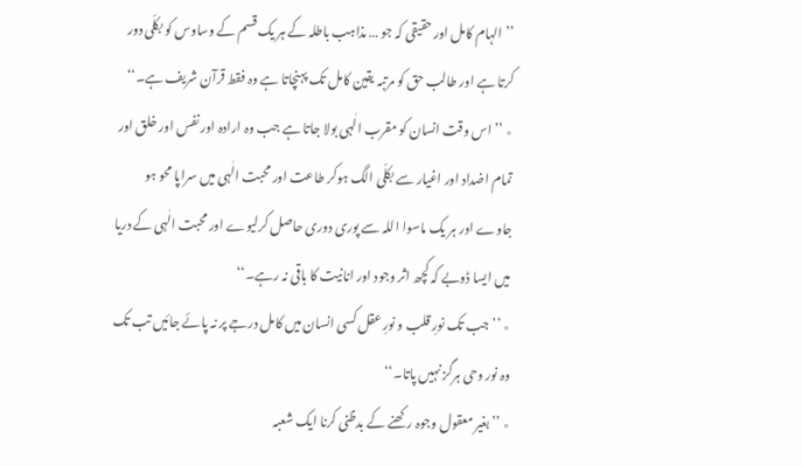’’الہام کامل اور حقیقی کہ جو … مذاہب باطلہ کے ہر یک قسم کے وساوس کو بکلّی دور کرتا ہے اور طالب حق کو مرتبہ یقین کامل تک پہنچاتا ہے وہ فقط قرآن شریف ہے۔‘‘
٭ ’’اس وقت انسان کو مقرب الٰہی بولا جاتا ہے جب وہ ارادہ اور نفس اور خلق اور تمام اضداد اور اغیار سے بکلّی الگ ہوکر طاعت اور محبت الٰہی میں سراپا محو ہو جاوے اور ہر یک ماسوا اللہ سے پوری دوری حاصل کرلیوے اور محبت الٰہی کے دریا میں ایسا ڈوبے کہ کچھ اثر وجود اور انانیت کا باقی نہ رہے۔‘‘
٭ ’’جب تک نورِ قلب و نورِ عقل کسی انسان میں کامل درجے پر نہ پائے جائیں تب تک وہ نور وحی ہرگز نہیں پاتا۔‘‘
٭ ’’بغیر معقول وجوہ رکھنے کے بدظنی کرنا ایک شعبہ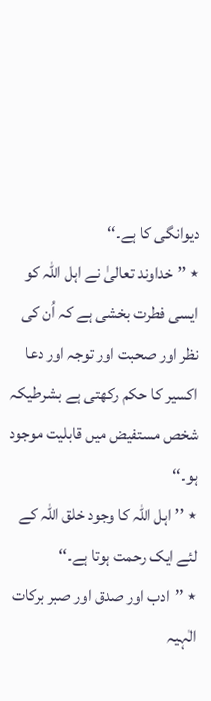دیوانگی کا ہے۔‘‘
٭ ’’خداوند تعالیٰ نے اہل اللہ کو ایسی فطرت بخشی ہے کہ اُن کی نظر اور صحبت اور توجہ اور دعا اکسیر کا حکم رکھتی ہے بشرطیکہ شخص مستفیض میں قابلیت موجود ہو۔‘‘
٭ ’’اہل اللہ کا وجود خلق اللہ کے لئے ایک رحمت ہوتا ہے۔‘‘
٭ ’’ادب اور صدق اور صبر برکات الٰہیہ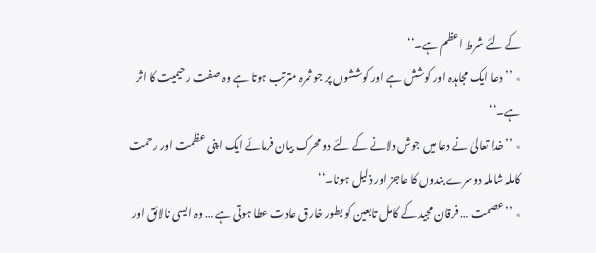کے لئے شرط اعظم ہے۔‘‘
٭ ’’دعا ایک مجاہدہ اور کوشش ہے اور کوششوں پر جو ثمرہ مترتب ہوتا ہے وہ صفت رحیمیت کا اثر ہے۔‘‘
٭ ’’خدا تعالیٰ نے دعا میں جوش دلانے کے لئے دو محرک بیان فرمائے ایک اپنی عظمت اور رحمت کاملہ شاملہ دوسرے بندوں کا عاجز اور ذلیل ہونا۔‘‘
٭ ’’عصمت … فرقان مجید کے کامل تابعین کو بطور خارق عادت عطا ہوتی ہے … وہ ایسی نالائق اور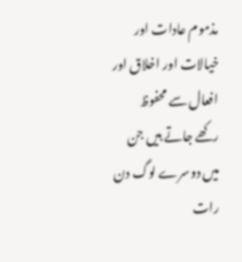مذموم عادات اور خیالات اور اخلاق اور افعال سے محفوظ رکھے جاتے ہیں جن میں دوسرے لوگ دن رات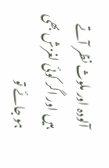آلودہ اور ملوث نظر آتے ہیں اور اگر کوئی لغزش بھی ہو جائے تو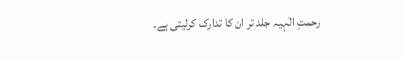رحمتِ الٰہیہ جلد تر ان کا تدارک کرلیتی ہے۔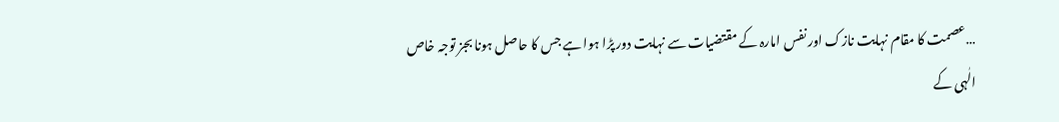…عصمت کا مقام نہایت نازک اور نفس امارہ کے مقتضیات سے نہایت دور پڑا ہوا ہے جس کا حاصل ہونا بجز توجہ خاص الٰہی کے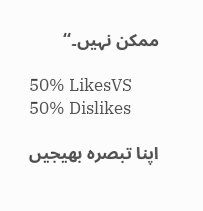ممکن نہیں۔‘‘

50% LikesVS
50% Dislikes

اپنا تبصرہ بھیجیں